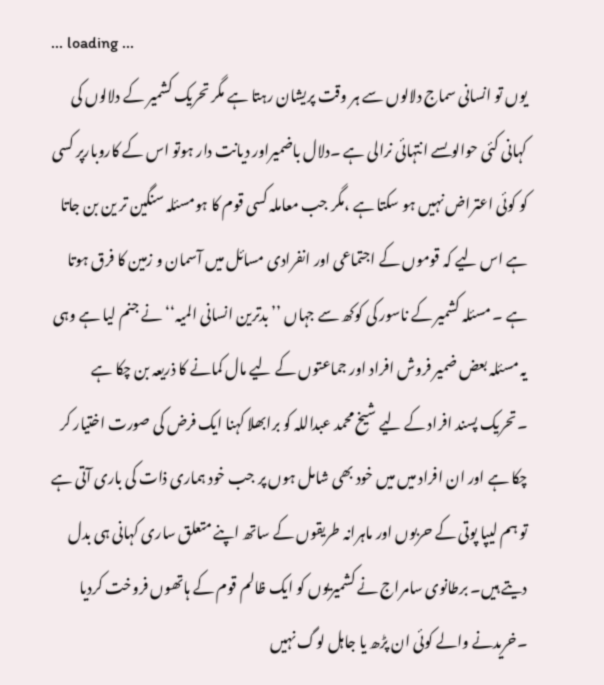... loading ...
یوں تو انسانی سماج دلالوں سے ہر وقت پریشان رہتا ہے مگر تحریک کشمیر کے دلالوں کی کہانی کئی حوالوںسے انتہائی نرالی ہے ۔دلال باضمیراور دیانت دار ہوتو اس کے کاروبارپر کسی کو کوئی اعتراض نہیں ہو سکتا ہے ،مگر جب معاملہ کسی قوم کا ہومسئلہ سنگین تر ین بن جاتا ہے اس لیے کہ قوموں کے اجتماعی اور انفرادی مسائل میں آسمان و زمین کا فرق ہوتا ہے ۔ مسئلہ کشمیر کے ناسور کی کوکھ سے جہاں ’’بدترین انسانی المیہ‘‘ نے جنم لیا ہے وہی یہ مسئلہ بعض ضمیر فروش افراد اور جماعتوں کے لیے مال کمانے کا ذریعہ بن چکا ہے ۔تحریک پسند افراد کے لیے شیخ محمد عبداللہ کو برابھلا کہنا ایک فرض کی صورت اختیار کر چکا ہے اور ان افراد میں میں خود بھی شامل ہوں پر جب خود ہماری ذات کی باری آتی ہے تو ہم لیپا پوتی کے حربوں اور ماہرانہ طریقوں کے ساتھ اپنے متعلق ساری کہانی ہی بدل دیتے ہیں۔ برطانوی سامراج نے کشمیریوں کو ایک ظالم قوم کے ہاتھوں فروخت کردیا ۔خریدنے والے کوئی ان پڑھ یا جاہل لوگ نہیں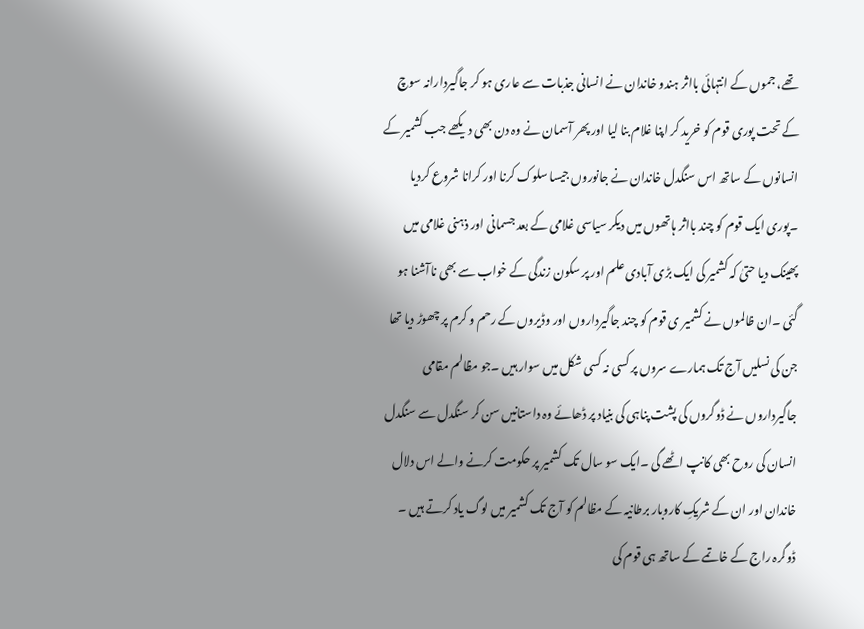تھے، جموں کے انتہائی بااثر ہندو خاندان نے انسانی جذبات سے عاری ہو کر جاگیردارانہ سوچ کے تحت پوری قوم کو خرید کر اپنا غلام بنا لیا اور پھر آسمان نے وہ دن بھی دیکھے جب کشمیر کے انسانوں کے ساتھ اس سنگدل خاندان نے جانوروں جیسا سلوک کرنا اور کرانا شروع کردیا ۔پوری ایک قوم کو چند بااثر ہاتھوں میں دیکر سیاسی غلامی کے بعد جسمانی اور ذہنی غلامی میں پھینک دیا حتیٰ کہ کشمیر کی ایک بڑی آبادی علم اور پر سکون زندگی کے خواب سے بھی ناآشنا ہو گئی ۔ان ظالموں نے کشمیر ی قوم کو چند جاگیرداروں اور وڈیروں کے رحم و کرم پر چھوڑ دیا تھا جن کی نسلیں آج تک ہمارے سروں پر کسی نہ کسی شکل میں سوار ہیں ۔جو مظالم مقامی جاگیرداروں نے ڈوگروں کی پشت پناہی کی بنیاد پر ڈھائے وہ داستانیں سن کر سنگدل سے سنگدل انسان کی روح بھی کانپ اٹھے گی ۔ایک سو سال تک کشمیر پر حکومت کرنے والے اس دلال خاندان اور ان کے شریکِ کاروبار برطانیہ کے مظالم کو آج تک کشمیر میں لوگ یاد کرتے ہیں ۔
ڈوگرہ راج کے خاتمے کے ساتھ ہی قوم کی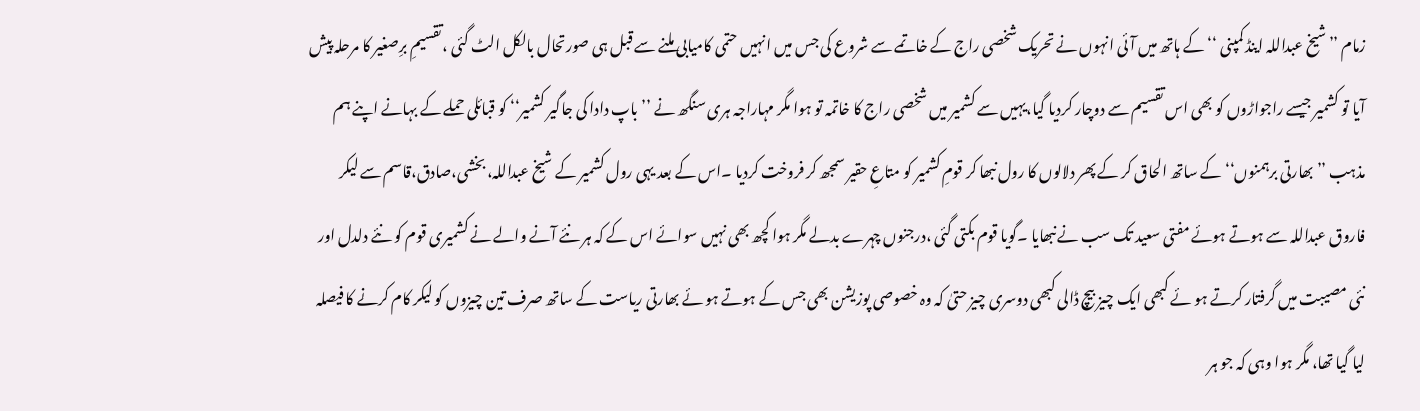زمام ’’شیخ عبداللہ اینڈ کمپنی ‘‘کے ہاتھ میں آئی انہوں نے تحریک شخصی راج کے خاتمے سے شروع کی جس میں انہیں حتمی کامیابی ملنے سے قبل ہی صورتحال بالکل الٹ گئی ،تقسیمِ برِصغیر کا مرحلہ پیش آیا تو کشمیر جیسے راجواڑوں کو بھی اس تقسیم سے دوچار کردیا گیا،یہیں سے کشمیر میں شخصی راج کا خاتمہ تو ہوا مگر مہاراجہ ہری سنگھ نے ’’باپ دادا کی جاگیر کشمیر‘‘ کو قبائلی حملے کے بہانے اپنے ہم مذہب ’’بھارتی برہمنوں‘‘کے ساتھ الحاق کر کے پھر دلالوں کا رول نبھا کر قومِ کشمیر کو متاعِ حقیر سمجھ کر فروخت کردیا ۔اس کے بعد یہی رول کشمیر کے شیخ عبداللہ، بخشی،صادق،قاسم سے لیکر فاروق عبداللہ سے ہوتے ہوئے مفتی سعید تک سب نے نبھایا ۔گویا قوم بکتی گئی ،درجنوں چہرے بدلے مگر ہوا کچھ بھی نہیں سوائے اس کے کہ ہر نئے آنے والے نے کشمیری قوم کو نئے دلدل اور نئی مصیبت میں گرفتار کرتے ہو ئے کبھی ایک چیز بیچ ڈالی کبھی دوسری چیز حتیٰ کہ وہ خصوصی پوزیشن بھی جس کے ہوتے ہو ئے بھارتی ریاست کے ساتھ صرف تین چیزوں کو لیکر کام کرنے کا فیصلہ لیا گیا تھا، مگر ہوا وہی کہ جو ہر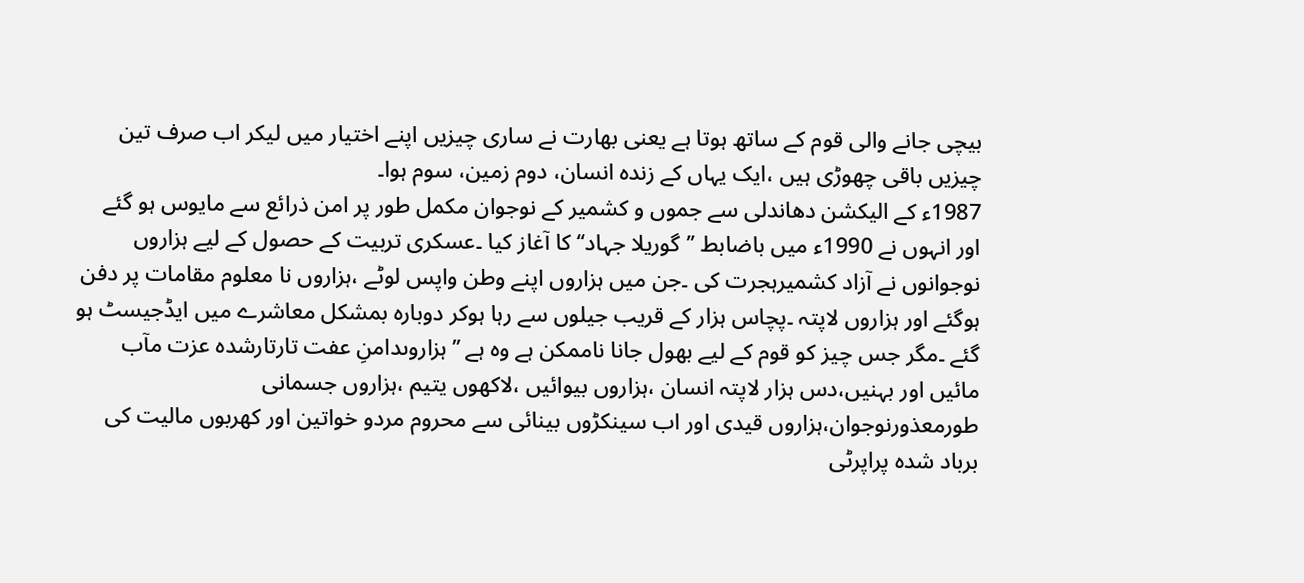بیچی جانے والی قوم کے ساتھ ہوتا ہے یعنی بھارت نے ساری چیزیں اپنے اختیار میں لیکر اب صرف تین چیزیں باقی چھوڑی ہیں ،ایک یہاں کے زندہ انسان، دوم زمین، سوم ہوا۔
1987ء کے الیکشن دھاندلی سے جموں و کشمیر کے نوجوان مکمل طور پر امن ذرائع سے مایوس ہو گئے اور انہوں نے 1990ء میں باضابط ’’گوریلا جہاد‘‘ کا آغاز کیا ۔عسکری تربیت کے حصول کے لیے ہزاروں نوجوانوں نے آزاد کشمیرہجرت کی ۔جن میں ہزاروں اپنے وطن واپس لوٹے ،ہزاروں نا معلوم مقامات پر دفن ہوگئے اور ہزاروں لاپتہ ۔پچاس ہزار کے قریب جیلوں سے رہا ہوکر دوبارہ بمشکل معاشرے میں ایڈجیسٹ ہو گئے ۔مگر جس چیز کو قوم کے لیے بھول جانا ناممکن ہے وہ ہے ’’ہزاروںدامنِ عفت تارتارشدہ عزت مآب مائیں اور بہنیں،دس ہزار لاپتہ انسان ،ہزاروں بیوائیں ،لاکھوں یتیم ،ہزاروں جسمانی طورمعذورنوجوان،ہزاروں قیدی اور اب سینکڑوں بینائی سے محروم مردو خواتین اور کھربوں مالیت کی برباد شدہ پراپرٹی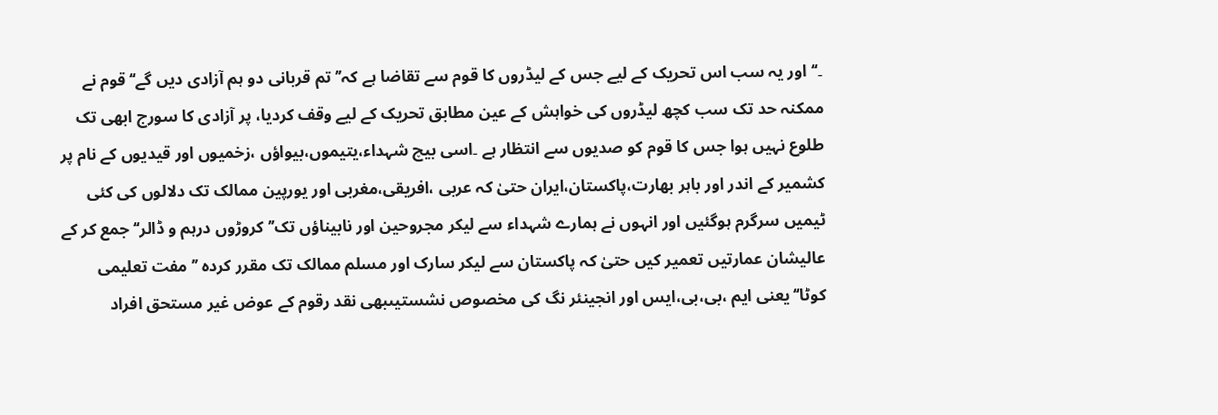۔‘‘اور یہ سب اس تحریک کے لیے جس کے لیڈروں کا قوم سے تقاضا ہے کہ’’ تم قربانی دو ہم آزادی دیں گے‘‘قوم نے ممکنہ حد تک سب کچھ لیڈروں کی خواہش کے عین مطابق تحریک کے لیے وقف کردیا، پر آزادی کا سورج ابھی تک طلوع نہیں ہوا جس کا قوم کو صدیوں سے انتظار ہے ۔اسی بیچ شہداء،یتیموں،بیواؤں ،زخمیوں اور قیدیوں کے نام پر کشمیر کے اندر اور باہر بھارت،پاکستان،ایران حتیٰ کہ عربی ،افریقی،مغربی اور یورپین ممالک تک دلالوں کی کئی ٹیمیں سرگرم ہوگئیں اور انہوں نے ہمارے شہداء سے لیکر مجروحین اور نابیناؤں تک’’ کروڑوں درہم و ڈالر‘‘ جمع کر کے عالیشان عمارتیں تعمیر کیں حتیٰ کہ پاکستان سے لیکر سارک اور مسلم ممالک تک مقرر کردہ ’’ مفت تعلیمی کوٹا‘‘یعنی ایم ،بی،بی،ایس اور انجینئر نگ کی مخصوص نشستیںبھی نقد رقوم کے عوض غیر مستحق افراد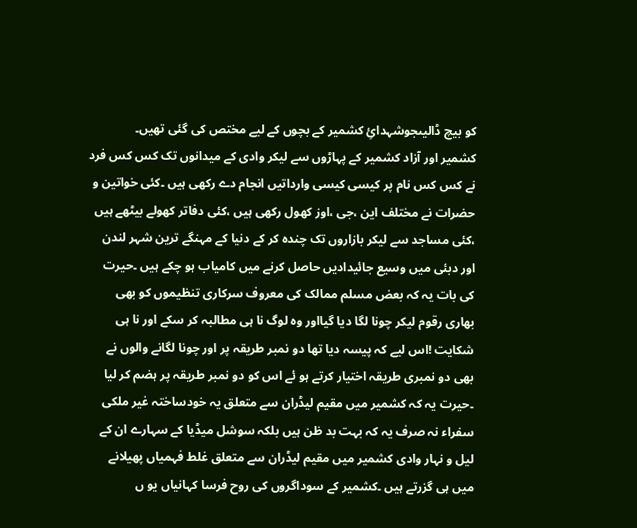کو بیچ ڈالیںجوشہدائِ کشمیر کے بچوں کے لیے مختص کی گئی تھیں۔
کشمیر اور آزاد کشمیر کے پہاڑوں سے لیکر وادی کے میدانوں تک کس کس فرد نے کس کس نام پر کیسی کیسی وارداتیں انجام دے رکھی ہیں ۔کئی خواتین و حضرات نے مختلف این ،جی ،اوز کھول رکھی ہیں ،کئی دفاتر کھولے بیٹھے ہیں ،کئی مساجد سے لیکر بازاروں تک چندہ کر کے دنیا کے مہنگے ترین شہر لندن اور دبئی میں وسیع جائیدادیں حاصل کرنے میں کامیاب ہو چکے ہیں ۔حیرت کی بات یہ کہ بعض مسلم ممالک کی معروف سرکاری تنظیموں کو بھی بھاری رقوم لیکر چونا لگا دیا گیااور وہ لوگ نا ہی مطالبہ کر سکے اور نا ہی شکایت !اس لیے کہ پیسہ دیا تھا دو نمبر طریقہ پر اور چونا لگانے والوں نے بھی دو نمبری طریقہ اختیار کرتے ہو ئے اس کو دو نمبر طریقہ پر ہضم کر لیا ۔حیرت یہ کہ کشمیر میں مقیم لیڈران سے متعلق یہ خودساختہ غیر ملکی سفراء نہ صرف یہ کہ بہت بد ظن ہیں بلکہ سوشل میڈیا کے سہارے ان کے لیل و نہار وادی کشمیر میں مقیم لیڈران سے متعلق غلط فہمیاں پھیلانے میں ہی گزرتے ہیں ۔کشمیر کے سوداگروں کی روح فرسا کہانیاں یو ں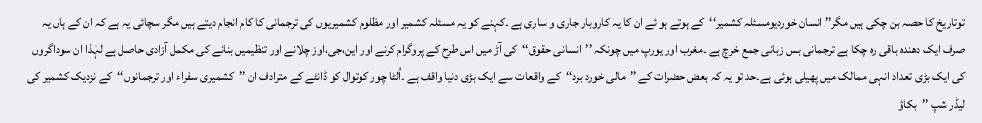توتاریخ کا حصہ بن چکی ہیں مگر’’ انسان خوردیومسئلہ کشمیر‘‘کے ہوتے ہو ئے ان کا یہ کاروبار جاری و ساری ہے ۔کہنے کو یہ مسئلہ کشمیر اور مظلوم کشمیریوں کی ترجمانی کا کام انجام دیتے ہیں مگر سچائی یہ ہے کہ ان کے ہاں یہ صرف ایک دھندہ باقی رہ چکا ہے ترجمانی بس زبانی جمع خرچ ہے ۔مغرب اور یورپ میں چونکہ ’’انسانی حقوق‘‘کی آڑ میں اس طرح کے پروگرام کرنے اور این،جی،اوز چلانے اور تنظیمیں بنانے کی مکمل آزادی حاصل ہے لہٰذا ان سوداگروں کی ایک بڑی تعداد انہی ممالک میں پھیلی ہوئی ہے۔حد تو یہ کہ بعض حضرات کے ’’مالی خورد برد‘‘کے واقعات سے ایک بڑی دنیا واقف ہے ۔اُلٹا چور کوتوال کو ڈانٹے کے مترادف ان ’’کشمیری سفراء اور ترجمانوں‘‘کے نزدیک کشمیر کی لیڈر شپ ’’بکاؤ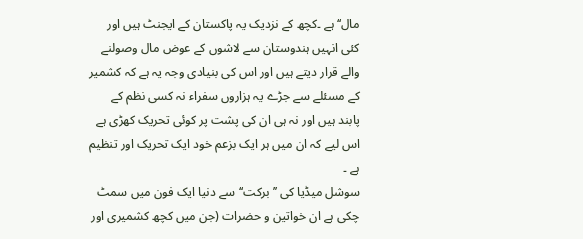مال‘‘ہے ۔کچھ کے نزدیک یہ پاکستان کے ایجنٹ ہیں اور کئی انہیں ہندوستان سے لاشوں کے عوض مال وصولنے والے قرار دیتے ہیں اور اس کی بنیادی وجہ یہ ہے کہ کشمیر کے مسئلے سے جڑے یہ ہزاروں سفراء نہ کسی نظم کے پابند ہیں اور نہ ہی ان کی پشت پر کوئی تحریک کھڑی ہے اس لیے کہ ان میں ہر ایک بزعم خود ایک تحریک اور تنظیم ہے ۔
سوشل میڈیا کی ’’برکت‘‘سے دنیا ایک فون میں سمٹ چکی ہے ان خواتین و حضرات (جن میں کچھ کشمیری اور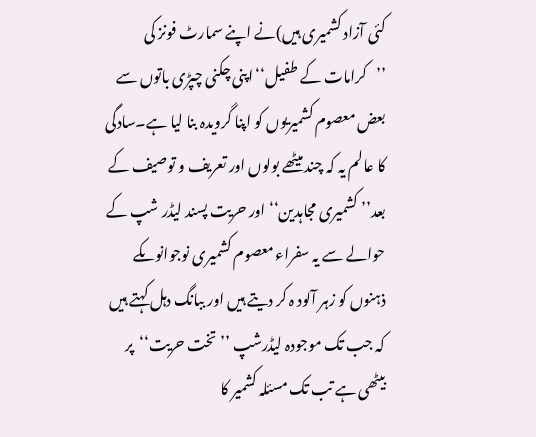کئی آزاد کشمیری ہیں)نے اپنے سمارٹ فونز کی ’’کرامات کے طفیل‘‘اپنی چکنی چپڑی باتوں سے بعض معصوم کشمیریوں کو اپنا گرویدہ بنا لیا ہے۔سادگی کا عالم یہ کہ چند میٹھے بولوں اور تعریف و توصیف کے بعد’’ کشمیری مجاہدین‘‘اور حریت پسند لیڈر شپ کے حوالے سے یہ سفراء معصوم کشمیری نوجوانوںکے ذہنوں کو زہر آلود ہ کر دیتے ہیں اور ببانگ دہل کہتے ہیں کہ جب تک موجودہ لیڈرشپ ’’تخت حریت‘‘پر بیٹھی ہے تب تک مسئلہ کشمیر کا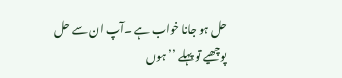حل ہو جانا خواب ہے ۔آپ ان سے حل پوچھیے تو پہلے ’’ہوں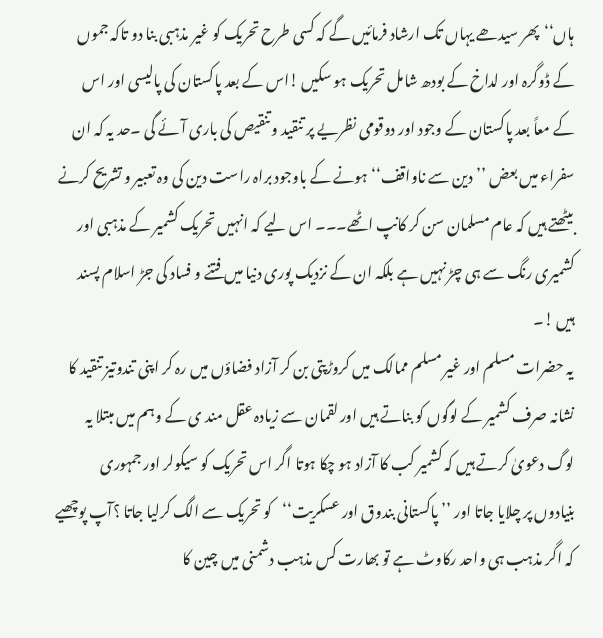ہاں‘‘پھر سیدھے یہاں تک ارشاد فرمائیں گے کہ کسی طرح تحریک کو غیر مذہبی بنا دو تاکہ جموں کے ڈوگرہ اور لداخ کے بودھ شامل تحریک ہو سکیں !اس کے بعد پاکستان کی پالیسی اور اس کے معاً بعد پاکستان کے وجود اور دوقومی نظریے پر تنقید و تنقیص کی باری آئے گی ۔حد یہ کہ ان سفراء میں بعض ’’دین سے ناواقف‘‘ہونے کے باوجود براہ راست دین کی وہ تعبیر و تشریح کرنے بیٹھتے ہیں کہ عام مسلمان سن کر کانپ اٹھے۔۔۔ اس لیے کہ انہیں تحریک کشمیر کے مذہبی اور کشمیری رنگ سے ہی چڑ نہیں ہے بلکہ ان کے نزدیک پوری دنیا میں فتنے و فساد کی جڑ اسلام پسند ہیں !۔
یہ حضرات مسلم اور غیر مسلم ممالک میں کروڑپتی بن کر آزاد فضاؤں میں رہ کر اپنی تندوتیز تنقید کا نشانہ صرف کشمیر کے لوگوں کو بناتے ہیں اور لقمان سے زیادہ عقل مند ی کے وہم میں مبتلا یہ لوگ دعویٰ کرتے ہیں کہ کشمیر کب کا آزاد ہو چکا ہوتا اگر اس تحریک کو سیکولر اور جمہوری بنیادوں پر چلایا جاتا اور ’’پاکستانی بندوق اور عسکریت‘‘کو تحریک سے الگ کرلیا جاتا ؟آپ پوچھیے کہ اگر مذہب ہی واحد رکاوٹ ہے تو بھارت کس مذہب دشمنی میں چین کا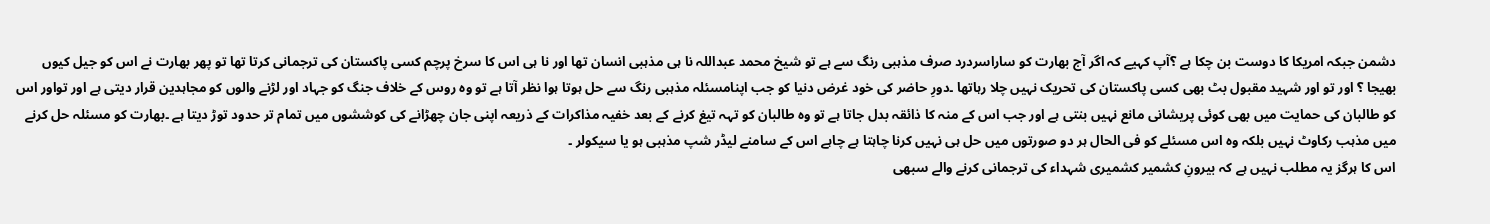دشمن جبکہ امریکا کا دوست بن چکا ہے ؟آپ کہیے کہ اگر آج بھارت کو ساراسردرد صرف مذہبی رنگ سے ہے تو شیخ محمد عبداللہ نا ہی مذہبی انسان تھا اور نا ہی اس کا سرخ پرچم کسی پاکستان کی ترجمانی کرتا تھا تو پھر بھارت نے اس کو جیل کیوں بھیجا ؟ اور تو اور شہید مقبول بٹ بھی کسی پاکستان کی تحریک نہیں چلا رہاتھا ۔دورِ حاضر کی خود غرض دنیا کو جب اپنامسئلہ مذہبی رنگ سے حل ہوتا ہوا نظر آتا ہے تو وہ روس کے خلاف جنگ کو جہاد اور لڑنے والوں کو مجاہدین قرار دیتی ہے اور تواور اس کو طالبان کی حمایت میں بھی کوئی پریشانی مانع نہیں بنتی ہے اور جب اس کے منہ کا ذائقہ بدل جاتا ہے تو وہ طالبان کو تہہ تیغ کرنے کے بعد خفیہ مذاکرات کے ذریعہ اپنی جان چھڑانے کی کوششوں میں تمام تر حدود توڑ دیتا ہے ۔بھارت کو مسئلہ حل کرنے میں مذہب رکاوٹ نہیں بلکہ وہ اس مسئلے کو فی الحال ہر دو صورتوں میں حل ہی نہیں کرنا چاہتا ہے چاہے اس کے سامنے لیڈر شپ مذہبی ہو یا سیکولر ۔
اس کا ہرگز یہ مطلب نہیں ہے کہ بیرونِ کشمیر کشمیری شہداء کی ترجمانی کرنے والے سبھی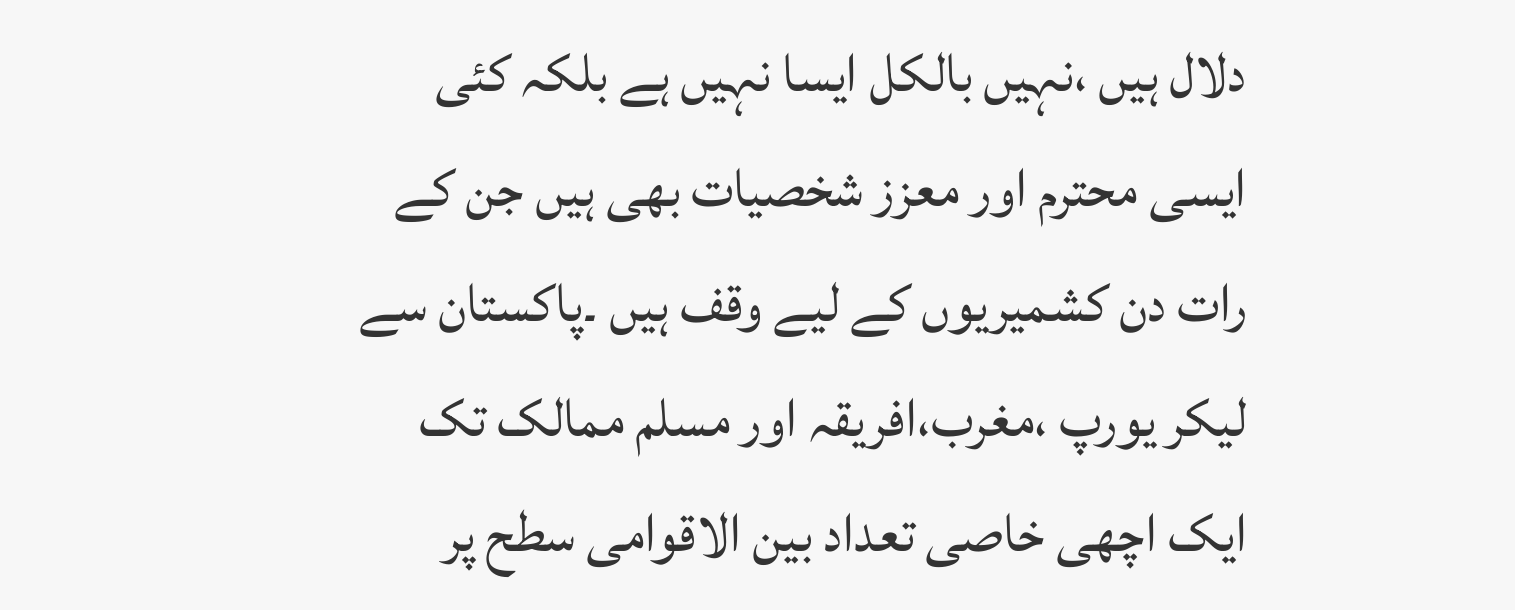دلال ہیں ،نہیں بالکل ایسا نہیں ہے بلکہ کئی ایسی محترم اور معزز شخصیات بھی ہیں جن کے رات دن کشمیریوں کے لیے وقف ہیں ۔پاکستان سے لیکر یورپ ،مغرب،افریقہ اور مسلم ممالک تک ایک اچھی خاصی تعداد بین الاقوامی سطح پر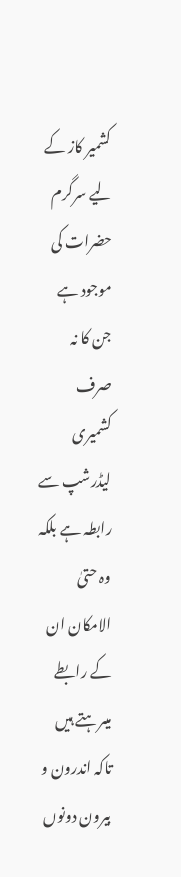کشمیر کاز کے لیے سرگرم حضرات کی موجود ہے جن کا نہ صرف کشمیری لیڈرشپ سے رابطہ ہے بلکہ وہ حتیٰ الامکان ان کے رابطے میںرہتے ہیں تاکہ اندرون و بیرون دونوں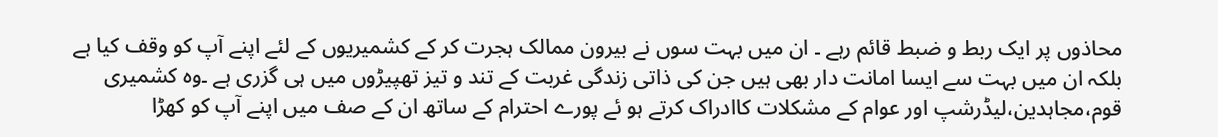محاذوں پر ایک ربط و ضبط قائم رہے ۔ ان میں بہت سوں نے بیرون ممالک ہجرت کر کے کشمیریوں کے لئے اپنے آپ کو وقف کیا ہے بلکہ ان میں بہت سے ایسا امانت دار بھی ہیں جن کی ذاتی زندگی غربت کے تند و تیز تھپیڑوں میں ہی گزری ہے ۔وہ کشمیری قوم،مجاہدین،لیڈرشپ اور عوام کے مشکلات کاادراک کرتے ہو ئے پورے احترام کے ساتھ ان کے صف میں اپنے آپ کو کھڑا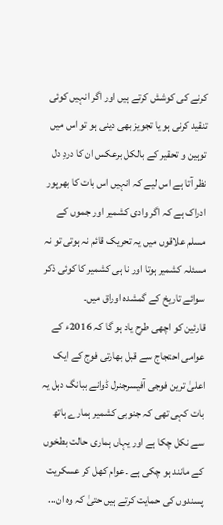کرنے کی کوشش کرتے ہیں اور اگر انہیں کوئی تنقید کرنی ہو یا تجویز بھی دینی ہو تو اس میں توہین و تحقیر کے بالکل برعکس ان کا دردِ دل نظر آتا ہے اس لیے کہ انہیں اس بات کا بھرپور ادراک ہے کہ اگر وادی کشمیر اور جموں کے مسلم علاقوں میں یہ تحریک قائم نہ ہوتی تو نہ مسئلہ کشمیر ہوتا اور نا ہی کشمیر کا کوئی ذکر سوائے تاریخ کے گمشدہ اوراق میں۔
قارئین کو اچھی طرح یاد ہو گا کہ 2016ء کے عوامی احتجاج سے قبل بھارتی فوج کے ایک اعلیٰ ترین فوجی آفیسرجنرل ڈوانے ببانگ دہل یہ بات کہی تھی کہ جنوبی کشمیر ہمارے ہاتھ سے نکل چکا ہے اور یہاں ہماری حالت بطخوں کے مانند ہو چکی ہے ۔عوام کھل کر عسکریت پسندوں کی حمایت کرتے ہیں حتیٰ کہ وہ ان...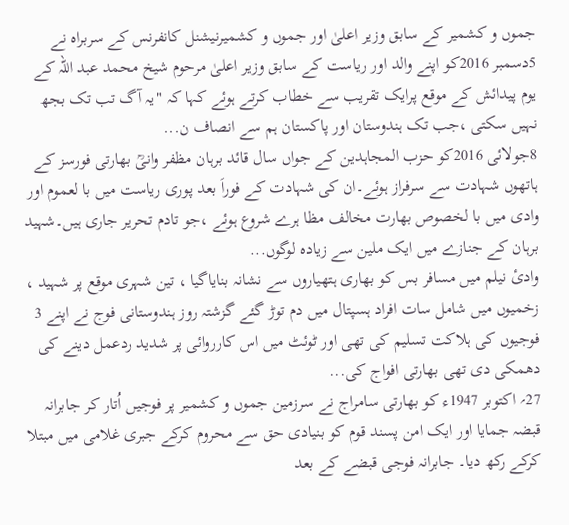جموں و کشمیر کے سابق وزیر اعلیٰ اور جموں و کشمیرنیشنل کانفرنس کے سربراہ نے 5دسمبر 2016کو اپنے والد اور ریاست کے سابق وزیر اعلیٰ مرحوم شیخ محمد عبد اللہ کے یوم پیدائش کے موقع پرایک تقریب سے خطاب کرتے ہوئے کہا کہ "یہ آگ تب تک بجھ نہیں سکتی ،جب تک ہندوستان اور پاکستان ہم سے انصاف ن...
8جولائی 2016کو حزب المجاہدین کے جواں سال قائد برہان مظفر وانیؒ بھارتی فورسز کے ہاتھوں شہادت سے سرفراز ہوئے۔ان کی شہادت کے فوراَ بعد پوری ریاست میں با لعموم اور وادی میں با لخصوص بھارت مخالف مظا ہرے شروع ہوئے ،جو تادم تحریر جاری ہیں۔شہید برہان کے جنازے میں ایک ملین سے زیادہ لوگوں...
وادیٔ نیلم میں مسافر بس کو بھاری ہتھیاروں سے نشانہ بنایاگیا ، تین شہری موقع پر شہید ، زخمیوں میں شامل سات افراد ہسپتال میں دم توڑ گئے گزشتہ روز ہندوستانی فوج نے اپنے 3 فوجیوں کی ہلاکت تسلیم کی تھی اور ٹوئٹ میں اس کارروائی پر شدید ردعمل دینے کی دھمکی دی تھی بھارتی افواج کی...
27؍ اکتوبر 1947ء کو بھارتی سامراج نے سرزمین جموں و کشمیر پر فوجیں اُتار کر جابرانہ قبضہ جمایا اور ایک امن پسند قوم کو بنیادی حق سے محروم کرکے جبری غلامی میں مبتلا کرکے رکھ دیا۔ جابرانہ فوجی قبضے کے بعد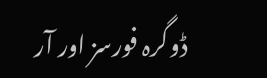ڈوگرہ فورسز اور آر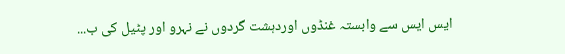ایس ایس سے وابستہ غنڈوں اوردہشت گردوں نے نہرو اور پٹیل کی ب...